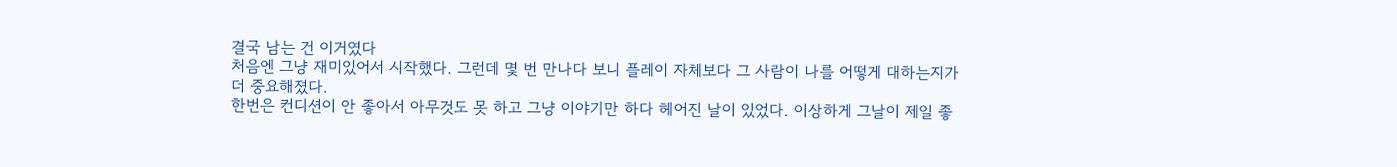결국 남는 건 이거였다
처음엔 그냥 재미있어서 시작했다. 그런데 몇 번 만나다 보니 플레이 자체보다 그 사람이 나를 어떻게 대하는지가 더 중요해졌다.
한번은 컨디션이 안 좋아서 아무것도 못 하고 그냥 이야기만 하다 헤어진 날이 있었다. 이상하게 그날이 제일 좋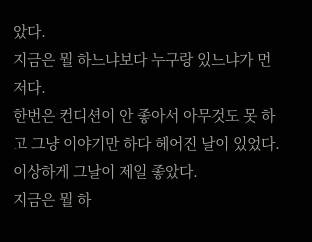았다.
지금은 뭘 하느냐보다 누구랑 있느냐가 먼저다.
한번은 컨디션이 안 좋아서 아무것도 못 하고 그냥 이야기만 하다 헤어진 날이 있었다. 이상하게 그날이 제일 좋았다.
지금은 뭘 하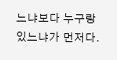느냐보다 누구랑 있느냐가 먼저다.